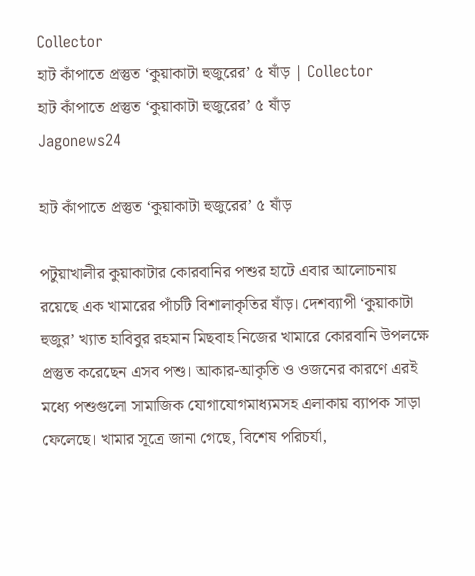Collector
হাট কাঁপাতে প্রস্তুত ‘কুয়াকাটা হুজুরের’ ৫ ষাঁড় | Collector
হাট কাঁপাতে প্রস্তুত ‘কুয়াকাটা হুজুরের’ ৫ ষাঁড়
Jagonews24

হাট কাঁপাতে প্রস্তুত ‘কুয়াকাটা হুজুরের’ ৫ ষাঁড়

পটুয়াখালীর কুয়াকাটার কোরবানির পশুর হাটে এবার আলোচনায় রয়েছে এক খামারের পাঁচটি বিশালাকৃতির ষাঁড়। দেশব্যাপী ‘কুয়াকাটা হুজুর’ খ্যাত হাবিবুর রহমান মিছবাহ নিজের খামারে কোরবানি উপলক্ষে প্রস্তুত করেছেন এসব পশু। আকার-আকৃতি ও ওজনের কারণে এরই মধ্যে পশুগুলো সামাজিক যোগাযোগমাধ্যমসহ এলাকায় ব্যাপক সাড়া ফেলেছে। খামার সূত্রে জানা গেছে, বিশেষ পরিচর্যা,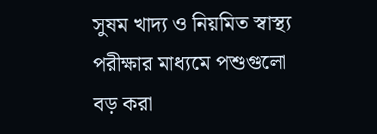সুষম খাদ্য ও নিয়মিত স্বাস্থ্য পরীক্ষার মাধ্যমে পশুগুলো বড় করা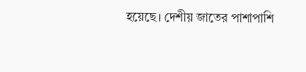হয়েছে। দেশীয় জাতের পাশাপাশি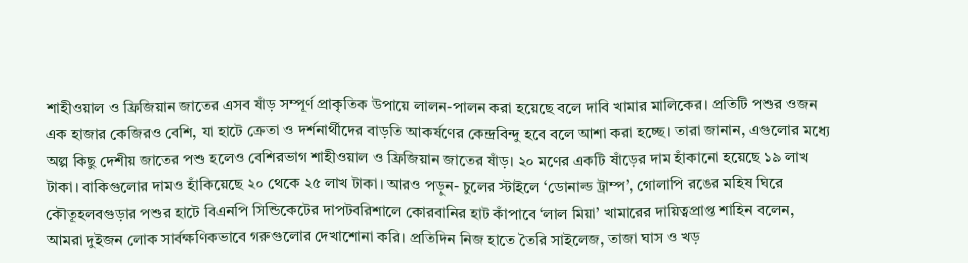শাহীওয়াল ও ফ্রিজিয়ান জাতের এসব ষাঁড় সম্পূর্ণ প্রাকৃতিক উপায়ে লালন-পালন করা হয়েছে বলে দাবি খামার মালিকের। প্রতিটি পশুর ওজন এক হাজার কেজিরও বেশি, যা হাটে ক্রেতা ও দর্শনার্থীদের বাড়তি আকর্ষণের কেন্দ্রবিন্দু হবে বলে আশা করা হচ্ছে। তারা জানান, এগুলোর মধ্যে অল্প কিছু দেশীয় জাতের পশু হলেও বেশিরভাগ শাহীওয়াল ও ফ্রিজিয়ান জাতের ষাঁড়। ২০ মণের একটি ষাঁড়ের দাম হাঁকানো হয়েছে ১৯ লাখ টাকা। বাকিগুলোর দামও হাঁকিয়েছে ২০ থেকে ২৫ লাখ টাকা। আরও পড়ুন- চুলের স্টাইলে ‘ডোনাল্ড ট্রাম্প’, গোলাপি রঙের মহিষ ঘিরে কৌতূহলবগুড়ার পশুর হাটে বিএনপি সিন্ডিকেটের দাপটবরিশালে কোরবানির হাট কাঁপাবে ‘লাল মিয়া’ খামারের দায়িত্বপ্রাপ্ত শাহিন বলেন, আমরা দুইজন লোক সার্বক্ষণিকভাবে গরুগুলোর দেখাশোনা করি। প্রতিদিন নিজ হাতে তৈরি সাইলেজ, তাজা ঘাস ও খড়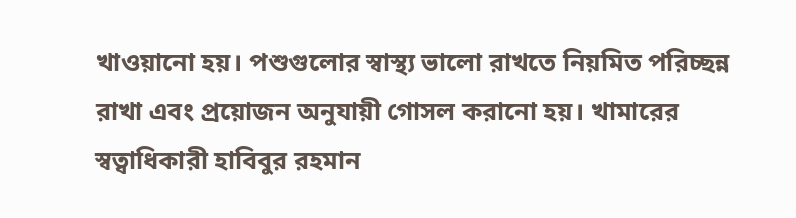খাওয়ানো হয়। পশুগুলোর স্বাস্থ্য ভালো রাখতে নিয়মিত পরিচ্ছন্ন রাখা এবং প্রয়োজন অনুযায়ী গোসল করানো হয়। খামারের স্বত্বাধিকারী হাবিবুর রহমান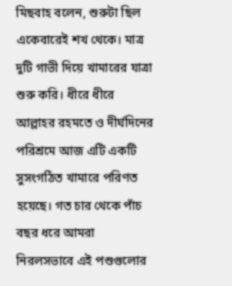মিছবাহ বলেন, শুরুটা ছিল একেবারেই শখ থেকে। মাত্র দুটি গাভী দিয়ে খামারের যাত্রা শুরু করি। ধীরে ধীরে আল্লাহর রহমতে ও দীর্ঘদিনের পরিশ্রমে আজ এটি একটি সুসংগঠিত খামারে পরিণত হয়েছে। গত চার থেকে পাঁচ বছর ধরে আমরা নিরলসভাবে এই পশুগুলোর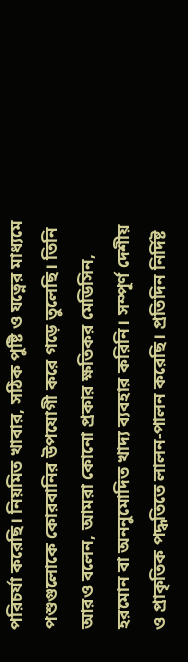পরিচর্যা করেছি। নিয়মিত খাবার, সঠিক পুষ্টি ও যত্নের মাধ্যমে পশুগুলোকে কোরবানির উপযোগী করে গড়ে তুলেছি। তিনি আরও বলেন, আমরা কোনো প্রকার ক্ষতিকর মেডিসিন, হরমোন বা অননুমোদিত খাদ্য ব্যবহার করিনি। সম্পূর্ণ দেশীয় ও প্রাকৃতিক পদ্ধতিতে লালন-পালন করেছি। প্রতিদিন নির্দিষ্ট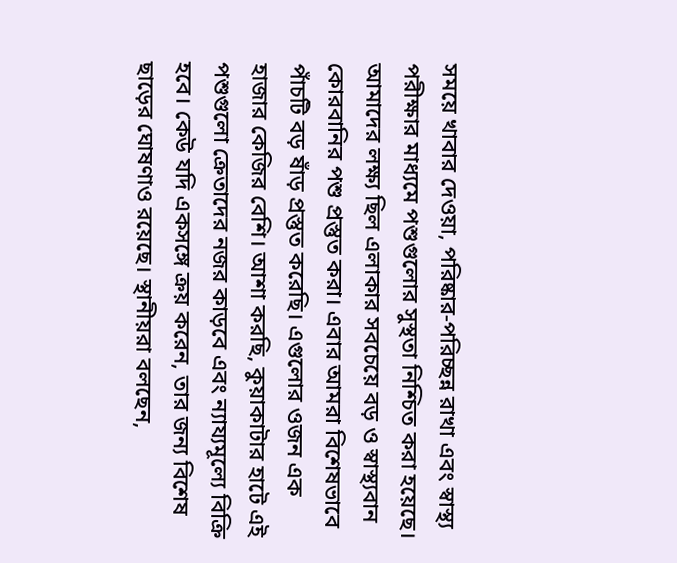সময়ে খাবার দেওয়া, পরিষ্কার-পরিচ্ছন্ন রাখা এবং স্বাস্থ্য পরীক্ষার মাধ্যমে পশুগুলোর সুস্থতা নিশ্চিত করা হয়েছে। আমাদের লক্ষ্য ছিল এলাকার সবচেয়ে বড় ও স্বাস্থ্যবান কোরবানির পশু প্রস্তুত করা। এবার আমরা বিশেষভাবে পাঁচটি বড় ষাঁড় প্রস্তুত করেছি। এগুলোর ওজন এক হাজার কেজির বেশি। আশা করছি, কুয়াকাটার হাটে এই পশুগুলো ক্রেতাদের নজর কাড়বে এবং ন্যায্যমূল্যে বিক্রি হবে। কেউ যদি একসঙ্গে ক্রয় করেন, তার জন্য বিশেষ ছাড়ের ঘোষণাও রয়েছে। স্থানীয়রা বলছেন,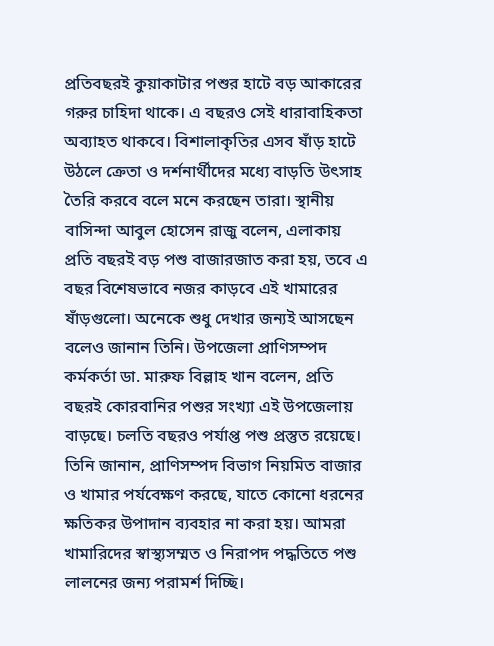প্রতিবছরই কুয়াকাটার পশুর হাটে বড় আকারের গরুর চাহিদা থাকে। এ বছরও সেই ধারাবাহিকতা অব্যাহত থাকবে। বিশালাকৃতির এসব ষাঁড় হাটে উঠলে ক্রেতা ও দর্শনার্থীদের মধ্যে বাড়তি উৎসাহ তৈরি করবে বলে মনে করছেন তারা। স্থানীয় বাসিন্দা আবুল হোসেন রাজু বলেন, এলাকায় প্রতি বছরই বড় পশু বাজারজাত করা হয়, তবে এ বছর বিশেষভাবে নজর কাড়বে এই খামারের ষাঁড়গুলো। অনেকে শুধু দেখার জন্যই আসছেন বলেও জানান তিনি। উপজেলা প্রাণিসম্পদ কর্মকর্তা ডা. মারুফ বিল্লাহ খান বলেন, প্রতি বছরই কোরবানির পশুর সংখ্যা এই উপজেলায় বাড়ছে। চলতি বছরও পর্যাপ্ত পশু প্রস্তুত রয়েছে। তিনি জানান, প্রাণিসম্পদ বিভাগ নিয়মিত বাজার ও খামার পর্যবেক্ষণ করছে, যাতে কোনো ধরনের ক্ষতিকর উপাদান ব্যবহার না করা হয়। আমরা খামারিদের স্বাস্থ্যসম্মত ও নিরাপদ পদ্ধতিতে পশু লালনের জন্য পরামর্শ দিচ্ছি।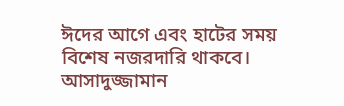ঈদের আগে এবং হাটের সময় বিশেষ নজরদারি থাকবে। আসাদুজ্জামান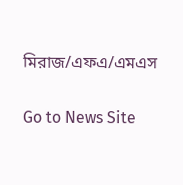মিরাজ/এফএ/এমএস

Go to News Site